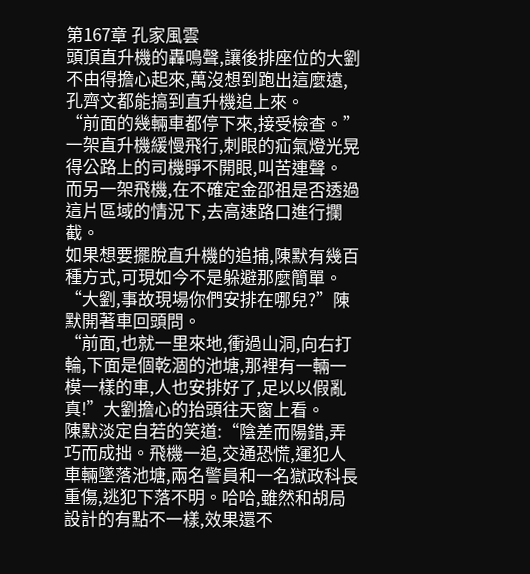第167章 孔家風雲
頭頂直升機的轟鳴聲,讓後排座位的大劉不由得擔心起來,萬沒想到跑出這麼遠,孔齊文都能搞到直升機追上來。
“前面的幾輛車都停下來,接受檢查。”一架直升機緩慢飛行,刺眼的疝氣燈光晃得公路上的司機睜不開眼,叫苦連聲。
而另一架飛機,在不確定金邵祖是否透過這片區域的情況下,去高速路口進行攔截。
如果想要擺脫直升機的追捕,陳默有幾百種方式,可現如今不是躲避那麼簡單。
“大劉,事故現場你們安排在哪兒?”陳默開著車回頭問。
“前面,也就一里來地,衝過山洞,向右打輪,下面是個乾涸的池塘,那裡有一輛一模一樣的車,人也安排好了,足以以假亂真!”大劉擔心的抬頭往天窗上看。
陳默淡定自若的笑道:“陰差而陽錯,弄巧而成拙。飛機一追,交通恐慌,運犯人車輛墜落池塘,兩名警員和一名獄政科長重傷,逃犯下落不明。哈哈,雖然和胡局設計的有點不一樣,效果還不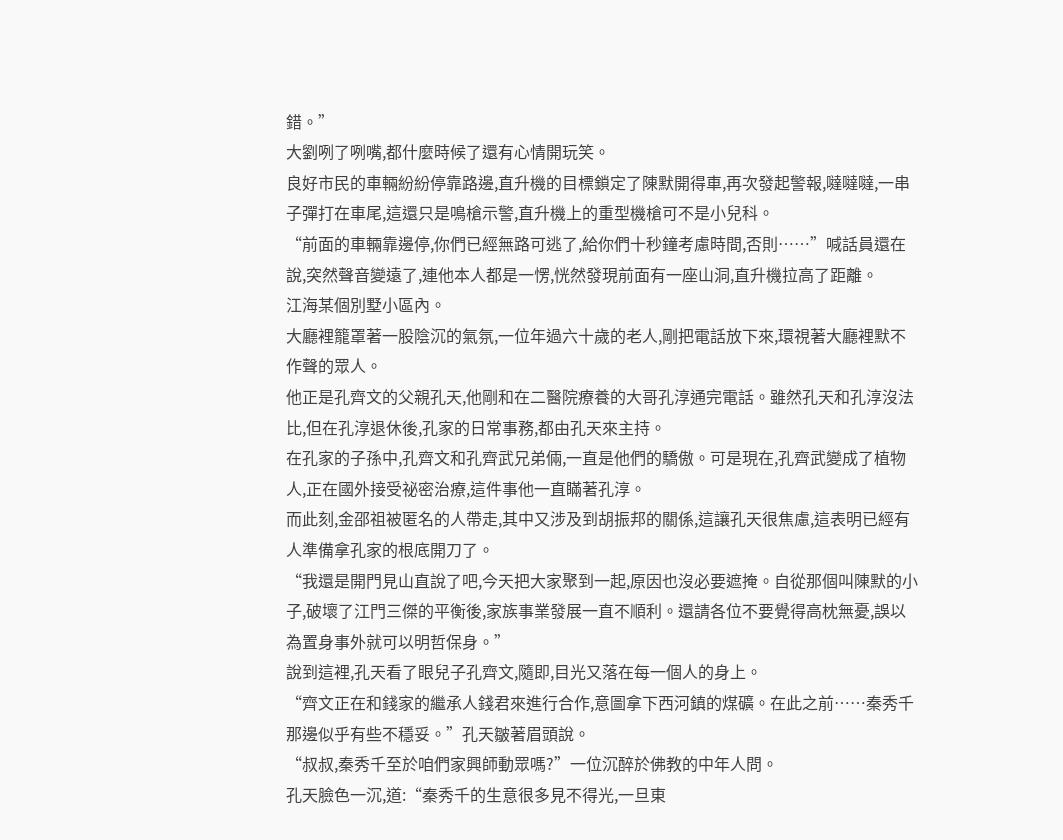錯。”
大劉咧了咧嘴,都什麼時候了還有心情開玩笑。
良好市民的車輛紛紛停靠路邊,直升機的目標鎖定了陳默開得車,再次發起警報,噠噠噠,一串子彈打在車尾,這還只是鳴槍示警,直升機上的重型機槍可不是小兒科。
“前面的車輛靠邊停,你們已經無路可逃了,給你們十秒鐘考慮時間,否則……”喊話員還在說,突然聲音變遠了,連他本人都是一愣,恍然發現前面有一座山洞,直升機拉高了距離。
江海某個別墅小區內。
大廳裡籠罩著一股陰沉的氣氛,一位年過六十歲的老人,剛把電話放下來,環視著大廳裡默不作聲的眾人。
他正是孔齊文的父親孔天,他剛和在二醫院療養的大哥孔淳通完電話。雖然孔天和孔淳沒法比,但在孔淳退休後,孔家的日常事務,都由孔天來主持。
在孔家的子孫中,孔齊文和孔齊武兄弟倆,一直是他們的驕傲。可是現在,孔齊武變成了植物人,正在國外接受祕密治療,這件事他一直瞞著孔淳。
而此刻,金邵祖被匿名的人帶走,其中又涉及到胡振邦的關係,這讓孔天很焦慮,這表明已經有人準備拿孔家的根底開刀了。
“我還是開門見山直說了吧,今天把大家聚到一起,原因也沒必要遮掩。自從那個叫陳默的小子,破壞了江門三傑的平衡後,家族事業發展一直不順利。還請各位不要覺得高枕無憂,誤以為置身事外就可以明哲保身。”
說到這裡,孔天看了眼兒子孔齊文,隨即,目光又落在每一個人的身上。
“齊文正在和錢家的繼承人錢君來進行合作,意圖拿下西河鎮的煤礦。在此之前……秦秀千那邊似乎有些不穩妥。”孔天皺著眉頭說。
“叔叔,秦秀千至於咱們家興師動眾嗎?”一位沉醉於佛教的中年人問。
孔天臉色一沉,道:“秦秀千的生意很多見不得光,一旦東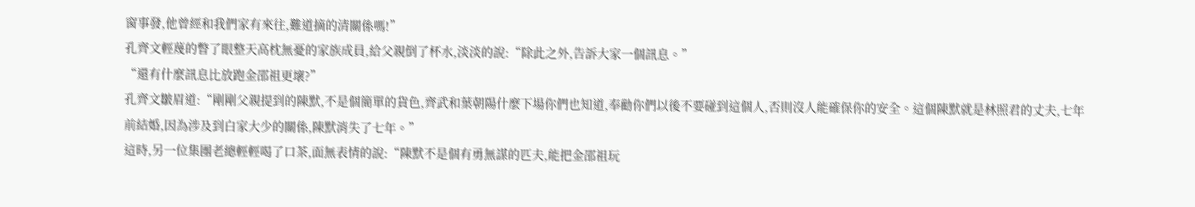窗事發,他曾經和我們家有來往,難道摘的清關係嗎!”
孔齊文輕蔑的瞥了眼整天高枕無憂的家族成員,給父親倒了杯水,淡淡的說:“除此之外,告訴大家一個訊息。”
“還有什麼訊息比放跑金邵祖更壞?”
孔齊文皺眉道:“剛剛父親提到的陳默,不是個簡單的貨色,齊武和葉朝陽什麼下場你們也知道,奉勸你們以後不要碰到這個人,否則沒人能確保你的安全。這個陳默就是林照君的丈夫,七年前結婚,因為涉及到白家大少的關係,陳默消失了七年。”
這時,另一位集團老總輕輕喝了口茶,面無表情的說:“陳默不是個有勇無謀的匹夫,能把金邵祖玩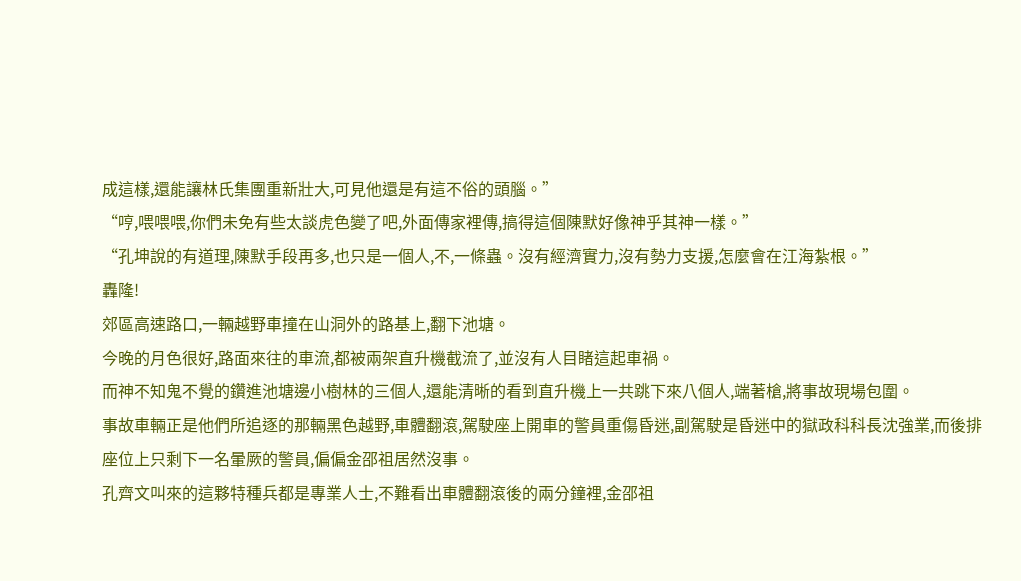成這樣,還能讓林氏集團重新壯大,可見他還是有這不俗的頭腦。”
“哼,喂喂喂,你們未免有些太談虎色變了吧,外面傳家裡傳,搞得這個陳默好像神乎其神一樣。”
“孔坤說的有道理,陳默手段再多,也只是一個人,不,一條蟲。沒有經濟實力,沒有勢力支援,怎麼會在江海紮根。”
轟隆!
郊區高速路口,一輛越野車撞在山洞外的路基上,翻下池塘。
今晚的月色很好,路面來往的車流,都被兩架直升機截流了,並沒有人目睹這起車禍。
而神不知鬼不覺的鑽進池塘邊小樹林的三個人,還能清晰的看到直升機上一共跳下來八個人,端著槍,將事故現場包圍。
事故車輛正是他們所追逐的那輛黑色越野,車體翻滾,駕駛座上開車的警員重傷昏迷,副駕駛是昏迷中的獄政科科長沈強業,而後排座位上只剩下一名暈厥的警員,偏偏金邵祖居然沒事。
孔齊文叫來的這夥特種兵都是專業人士,不難看出車體翻滾後的兩分鐘裡,金邵祖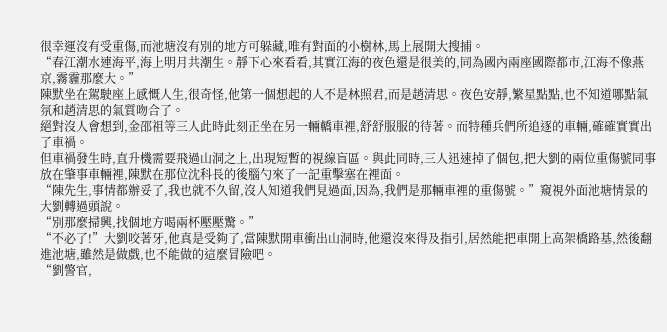很幸運沒有受重傷,而池塘沒有別的地方可躲藏,唯有對面的小樹林,馬上展開大搜捕。
“春江潮水連海平,海上明月共潮生。靜下心來看看,其實江海的夜色還是很美的,同為國內兩座國際都市,江海不像燕京,霧霾那麼大。”
陳默坐在駕駛座上感慨人生,很奇怪,他第一個想起的人不是林照君,而是趙清思。夜色安靜,繁星點點,也不知道哪點氣氛和趙清思的氣質吻合了。
絕對沒人會想到,金邵祖等三人此時此刻正坐在另一輛轎車裡,舒舒服服的待著。而特種兵們所追逐的車輛,確確實實出了車禍。
但車禍發生時,直升機需要飛過山洞之上,出現短暫的視線盲區。與此同時,三人迅速掉了個包,把大劉的兩位重傷號同事放在肇事車輛裡,陳默在那位沈科長的後腦勺來了一記重擊塞在裡面。
“陳先生,事情都辦妥了,我也就不久留,沒人知道我們見過面,因為,我們是那輛車裡的重傷號。”窺視外面池塘情景的大劉轉過頭說。
“別那麼掃興,找個地方喝兩杯壓壓驚。”
“不必了!”大劉咬著牙,他真是受夠了,當陳默開車衝出山洞時,他還沒來得及指引,居然能把車開上高架橋路基,然後翻進池塘,雖然是做戲,也不能做的這麼冒險吧。
“劉警官,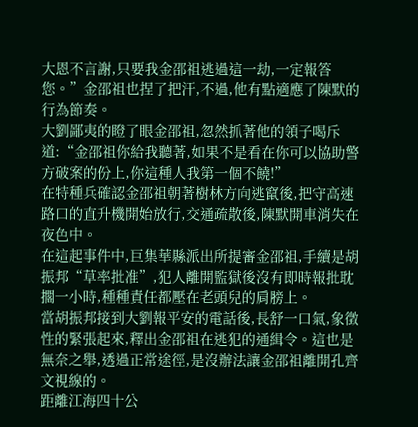大恩不言謝,只要我金邵祖逃過這一劫,一定報答您。”金邵祖也捏了把汗,不過,他有點適應了陳默的行為節奏。
大劉鄙夷的瞪了眼金邵祖,忽然抓著他的領子喝斥道:“金邵祖你給我聽著,如果不是看在你可以協助警方破案的份上,你這種人我第一個不饒!”
在特種兵確認金邵祖朝著樹林方向逃竄後,把守高速路口的直升機開始放行,交通疏散後,陳默開車消失在夜色中。
在這起事件中,巨集華縣派出所提審金邵祖,手續是胡振邦“草率批准”,犯人離開監獄後沒有即時報批耽擱一小時,種種責任都壓在老頭兒的肩膀上。
當胡振邦接到大劉報平安的電話後,長舒一口氣,象徵性的緊張起來,釋出金邵祖在逃犯的通緝令。這也是無奈之舉,透過正常途徑,是沒辦法讓金邵祖離開孔齊文視線的。
距離江海四十公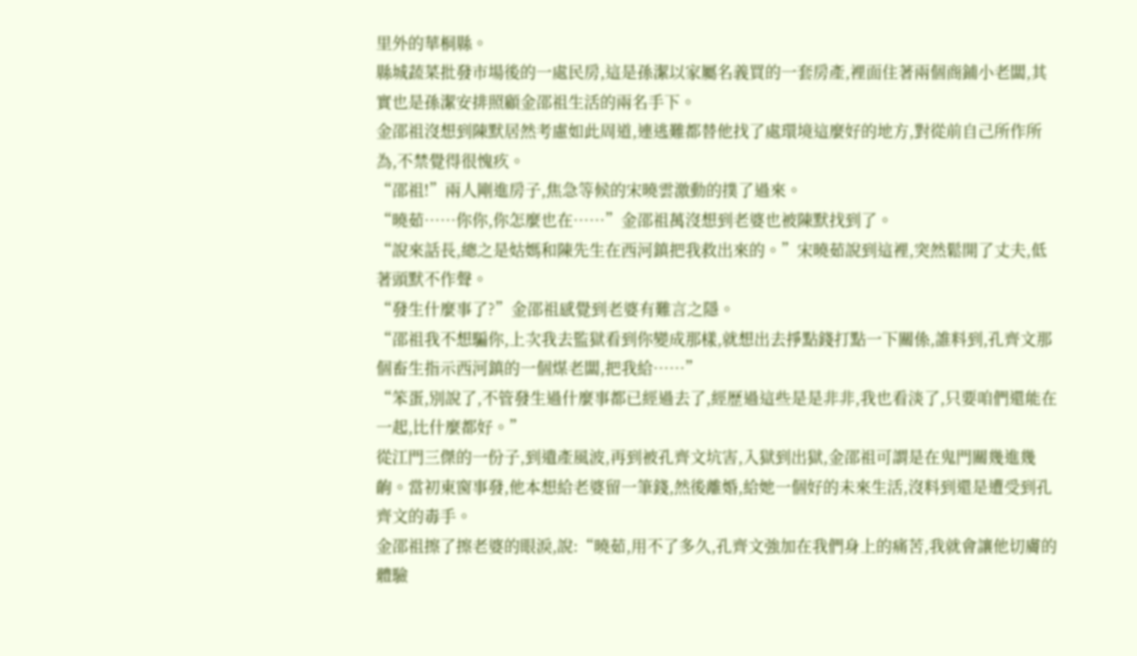里外的華桐縣。
縣城蔬菜批發市場後的一處民房,這是孫潔以家屬名義買的一套房產,裡面住著兩個商鋪小老闆,其實也是孫潔安排照顧金邵祖生活的兩名手下。
金邵祖沒想到陳默居然考慮如此周道,連逃難都替他找了處環境這麼好的地方,對從前自己所作所為,不禁覺得很愧疚。
“邵祖!”兩人剛進房子,焦急等候的宋曉雲激動的撲了過來。
“曉茹……你你,你怎麼也在……”金邵祖萬沒想到老婆也被陳默找到了。
“說來話長,總之是姑媽和陳先生在西河鎮把我救出來的。”宋曉茹說到這裡,突然鬆開了丈夫,低著頭默不作聲。
“發生什麼事了?”金邵祖感覺到老婆有難言之隱。
“邵祖我不想騙你,上次我去監獄看到你變成那樣,就想出去掙點錢打點一下關係,誰料到,孔齊文那個畜生指示西河鎮的一個煤老闆,把我給……”
“笨蛋,別說了,不管發生過什麼事都已經過去了,經歷過這些是是非非,我也看淡了,只要咱們還能在一起,比什麼都好。”
從江門三傑的一份子,到遺產風波,再到被孔齊文坑害,入獄到出獄,金邵祖可謂是在鬼門關幾進幾齣。當初東窗事發,他本想給老婆留一筆錢,然後離婚,給她一個好的未來生活,沒料到還是遭受到孔齊文的毒手。
金邵祖擦了擦老婆的眼淚,說:“曉茹,用不了多久,孔齊文強加在我們身上的痛苦,我就會讓他切膚的體驗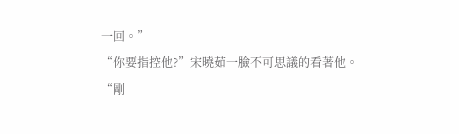一回。”
“你要指控他?”宋曉茹一臉不可思議的看著他。
“剛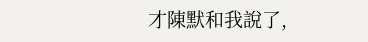才陳默和我說了,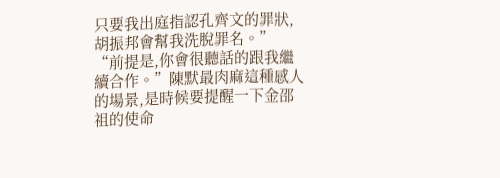只要我出庭指認孔齊文的罪狀,胡振邦會幫我洗脫罪名。”
“前提是,你會很聽話的跟我繼續合作。”陳默最肉麻這種感人的場景,是時候要提醒一下金邵祖的使命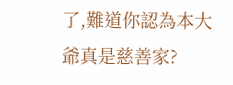了,難道你認為本大爺真是慈善家?